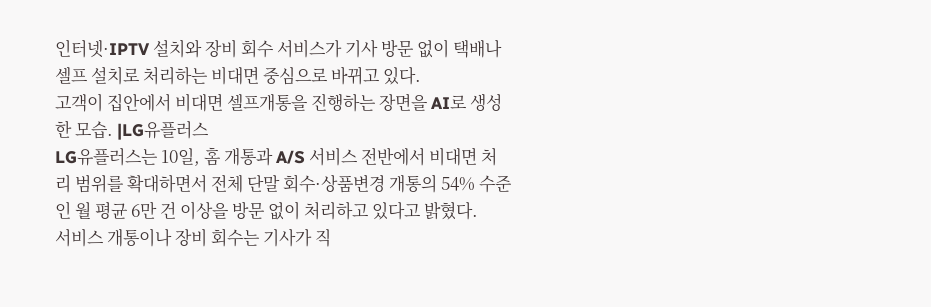인터넷·IPTV 설치와 장비 회수 서비스가 기사 방문 없이 택배나 셀프 설치로 처리하는 비대면 중심으로 바뀌고 있다.
고객이 집안에서 비대면 셀프개통을 진행하는 장면을 AI로 생성한 모습. |LG유플러스
LG유플러스는 10일, 홈 개통과 A/S 서비스 전반에서 비대면 처리 범위를 확대하면서 전체 단말 회수·상품변경 개통의 54% 수준인 월 평균 6만 건 이상을 방문 없이 처리하고 있다고 밝혔다.
서비스 개통이나 장비 회수는 기사가 직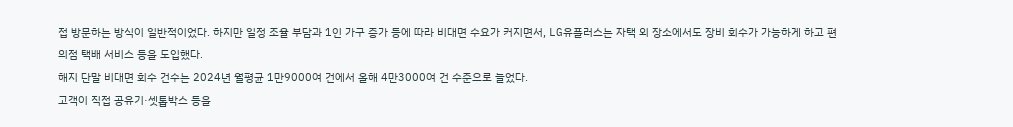접 방문하는 방식이 일반적이었다. 하지만 일정 조율 부담과 1인 가구 증가 등에 따라 비대면 수요가 커지면서, LG유플러스는 자택 외 장소에서도 장비 회수가 가능하게 하고 편의점 택배 서비스 등을 도입했다.
해지 단말 비대면 회수 건수는 2024년 월평균 1만9000여 건에서 올해 4만3000여 건 수준으로 늘었다.
고객이 직접 공유기·셋톱박스 등을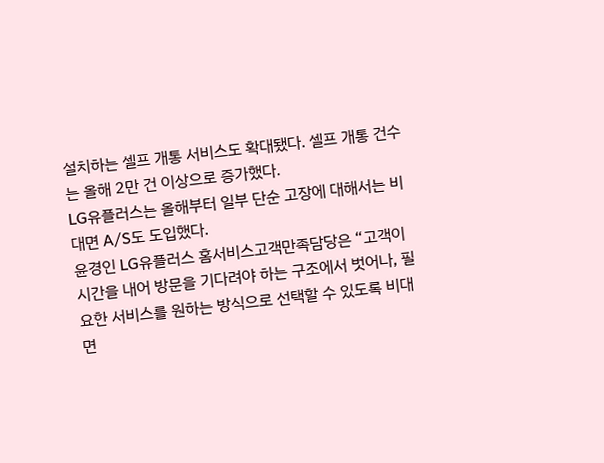설치하는 셀프 개통 서비스도 확대됐다. 셀프 개통 건수는 올해 2만 건 이상으로 증가했다.
LG유플러스는 올해부터 일부 단순 고장에 대해서는 비대면 A/S도 도입했다.
윤경인 LG유플러스 홈서비스고객만족담당은 “고객이 시간을 내어 방문을 기다려야 하는 구조에서 벗어나, 필요한 서비스를 원하는 방식으로 선택할 수 있도록 비대면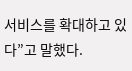서비스를 확대하고 있다”고 말했다.